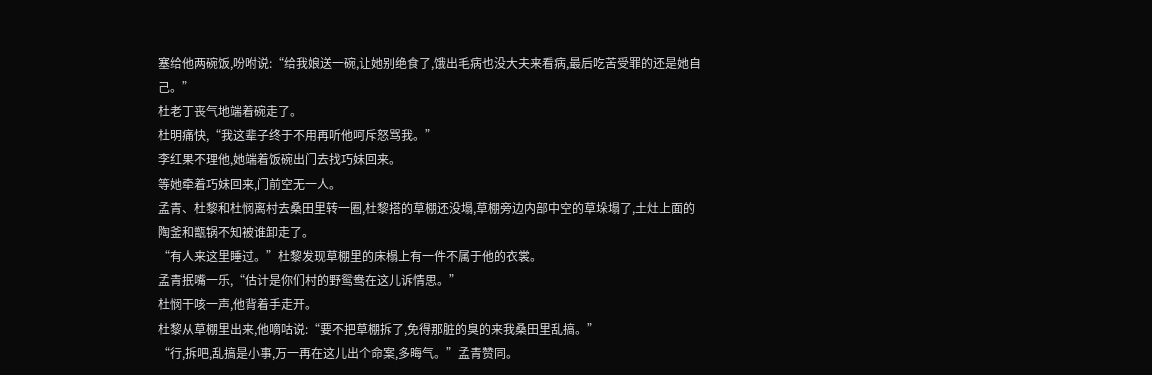塞给他两碗饭,吩咐说:“给我娘送一碗,让她别绝食了,饿出毛病也没大夫来看病,最后吃苦受罪的还是她自己。”
杜老丁丧气地端着碗走了。
杜明痛快,“我这辈子终于不用再听他呵斥怒骂我。”
李红果不理他,她端着饭碗出门去找巧妹回来。
等她牵着巧妹回来,门前空无一人。
孟青、杜黎和杜悯离村去桑田里转一圈,杜黎搭的草棚还没塌,草棚旁边内部中空的草垛塌了,土灶上面的陶釜和甑锅不知被谁卸走了。
“有人来这里睡过。”杜黎发现草棚里的床榻上有一件不属于他的衣裳。
孟青抿嘴一乐,“估计是你们村的野鸳鸯在这儿诉情思。”
杜悯干咳一声,他背着手走开。
杜黎从草棚里出来,他嘀咕说:“要不把草棚拆了,免得那脏的臭的来我桑田里乱搞。”
“行,拆吧,乱搞是小事,万一再在这儿出个命案,多晦气。”孟青赞同。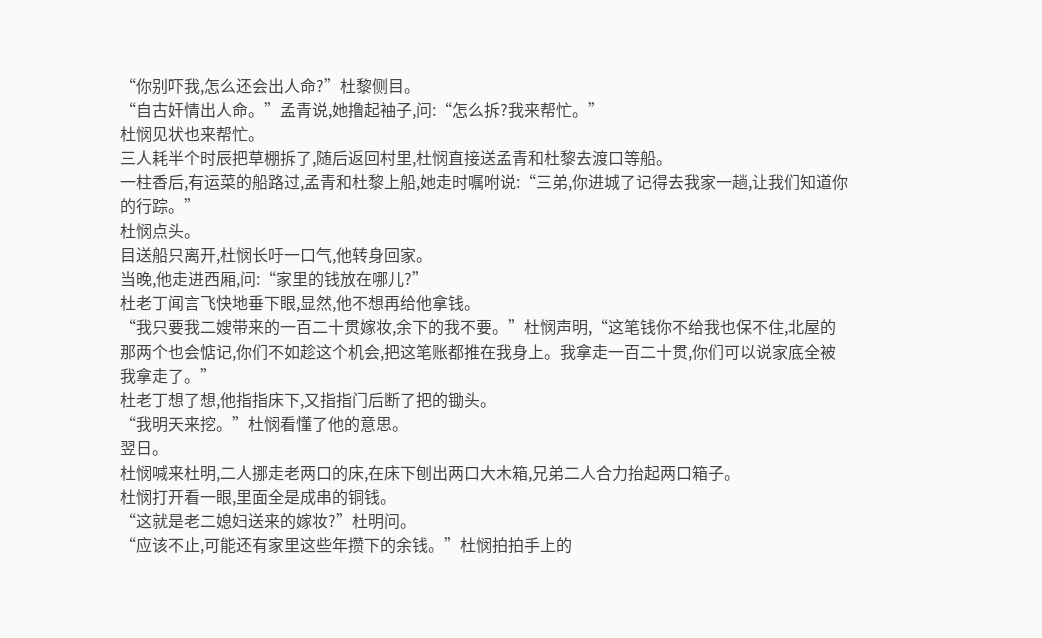“你别吓我,怎么还会出人命?”杜黎侧目。
“自古奸情出人命。”孟青说,她撸起袖子,问:“怎么拆?我来帮忙。”
杜悯见状也来帮忙。
三人耗半个时辰把草棚拆了,随后返回村里,杜悯直接送孟青和杜黎去渡口等船。
一柱香后,有运菜的船路过,孟青和杜黎上船,她走时嘱咐说:“三弟,你进城了记得去我家一趟,让我们知道你的行踪。”
杜悯点头。
目送船只离开,杜悯长吁一口气,他转身回家。
当晚,他走进西厢,问:“家里的钱放在哪儿?”
杜老丁闻言飞快地垂下眼,显然,他不想再给他拿钱。
“我只要我二嫂带来的一百二十贯嫁妆,余下的我不要。”杜悯声明,“这笔钱你不给我也保不住,北屋的那两个也会惦记,你们不如趁这个机会,把这笔账都推在我身上。我拿走一百二十贯,你们可以说家底全被我拿走了。”
杜老丁想了想,他指指床下,又指指门后断了把的锄头。
“我明天来挖。”杜悯看懂了他的意思。
翌日。
杜悯喊来杜明,二人挪走老两口的床,在床下刨出两口大木箱,兄弟二人合力抬起两口箱子。
杜悯打开看一眼,里面全是成串的铜钱。
“这就是老二媳妇送来的嫁妆?”杜明问。
“应该不止,可能还有家里这些年攒下的余钱。”杜悯拍拍手上的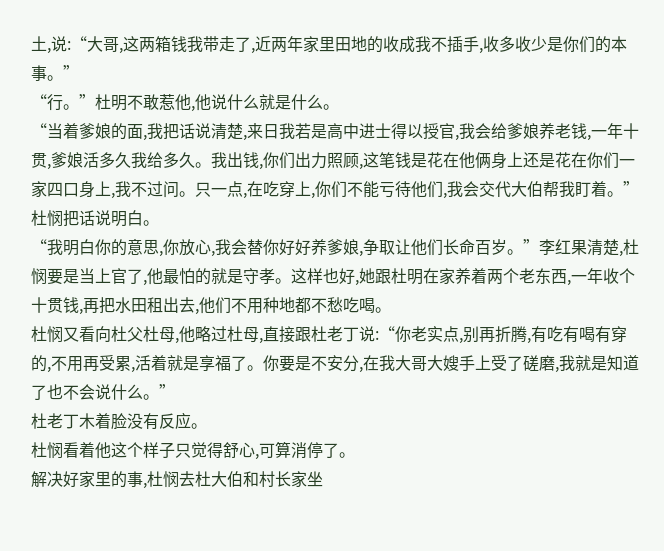土,说:“大哥,这两箱钱我带走了,近两年家里田地的收成我不插手,收多收少是你们的本事。”
“行。”杜明不敢惹他,他说什么就是什么。
“当着爹娘的面,我把话说清楚,来日我若是高中进士得以授官,我会给爹娘养老钱,一年十贯,爹娘活多久我给多久。我出钱,你们出力照顾,这笔钱是花在他俩身上还是花在你们一家四口身上,我不过问。只一点,在吃穿上,你们不能亏待他们,我会交代大伯帮我盯着。”杜悯把话说明白。
“我明白你的意思,你放心,我会替你好好养爹娘,争取让他们长命百岁。”李红果清楚,杜悯要是当上官了,他最怕的就是守孝。这样也好,她跟杜明在家养着两个老东西,一年收个十贯钱,再把水田租出去,他们不用种地都不愁吃喝。
杜悯又看向杜父杜母,他略过杜母,直接跟杜老丁说:“你老实点,别再折腾,有吃有喝有穿的,不用再受累,活着就是享福了。你要是不安分,在我大哥大嫂手上受了磋磨,我就是知道了也不会说什么。”
杜老丁木着脸没有反应。
杜悯看着他这个样子只觉得舒心,可算消停了。
解决好家里的事,杜悯去杜大伯和村长家坐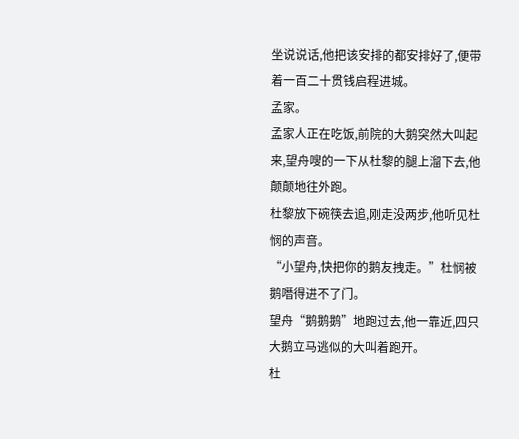坐说说话,他把该安排的都安排好了,便带着一百二十贯钱启程进城。
孟家。
孟家人正在吃饭,前院的大鹅突然大叫起来,望舟嗖的一下从杜黎的腿上溜下去,他颠颠地往外跑。
杜黎放下碗筷去追,刚走没两步,他听见杜悯的声音。
“小望舟,快把你的鹅友拽走。”杜悯被鹅噆得进不了门。
望舟“鹅鹅鹅”地跑过去,他一靠近,四只大鹅立马逃似的大叫着跑开。
杜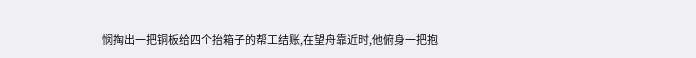悯掏出一把铜板给四个抬箱子的帮工结账,在望舟靠近时,他俯身一把抱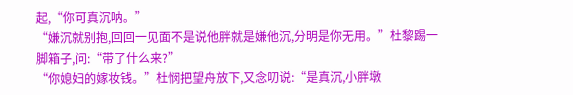起,“你可真沉呐。”
“嫌沉就别抱,回回一见面不是说他胖就是嫌他沉,分明是你无用。”杜黎踢一脚箱子,问:“带了什么来?”
“你媳妇的嫁妆钱。”杜悯把望舟放下,又念叨说:“是真沉,小胖墩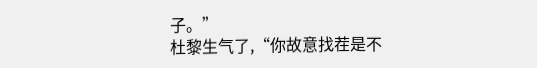子。”
杜黎生气了,“你故意找茬是不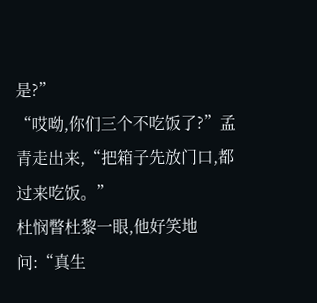是?”
“哎呦,你们三个不吃饭了?”孟青走出来,“把箱子先放门口,都过来吃饭。”
杜悯瞥杜黎一眼,他好笑地问:“真生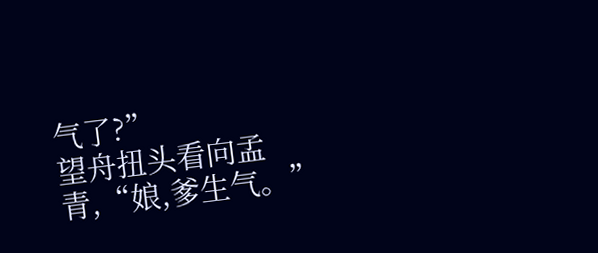气了?”
望舟扭头看向孟青,“娘,爹生气。”